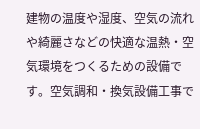建物の温度や湿度、空気の流れや綺麗さなどの快適な温熱・空気環境をつくるための設備です。空気調和・換気設備工事で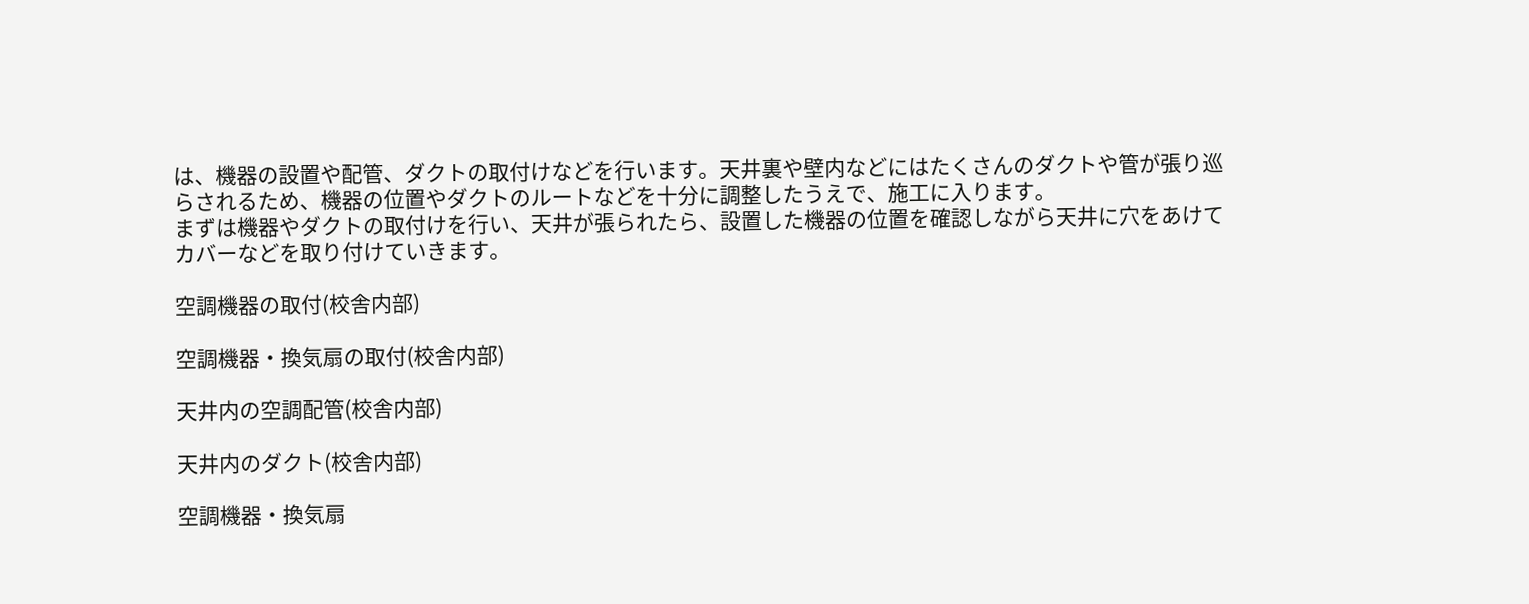は、機器の設置や配管、ダクトの取付けなどを行います。天井裏や壁内などにはたくさんのダクトや管が張り巡らされるため、機器の位置やダクトのルートなどを十分に調整したうえで、施工に入ります。
まずは機器やダクトの取付けを行い、天井が張られたら、設置した機器の位置を確認しながら天井に穴をあけてカバーなどを取り付けていきます。

空調機器の取付(校舎内部)

空調機器・換気扇の取付(校舎内部)

天井内の空調配管(校舎内部)

天井内のダクト(校舎内部)

空調機器・換気扇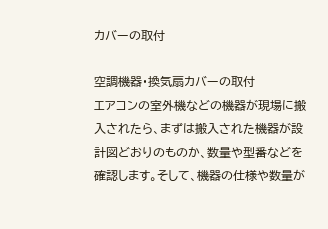カバーの取付

空調機器・換気扇カバーの取付
エアコンの室外機などの機器が現場に搬入されたら、まずは搬入された機器が設計図どおりのものか、数量や型番などを確認します。そして、機器の仕様や数量が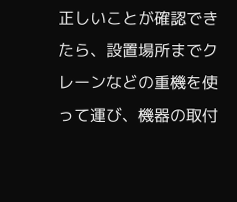正しいことが確認できたら、設置場所までクレーンなどの重機を使って運び、機器の取付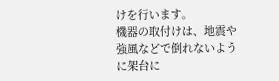けを行います。
機器の取付けは、地震や強風などで倒れないように架台に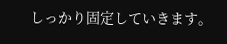しっかり固定していきます。